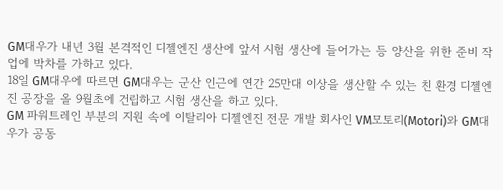GM대우가 내년 3월 본격적인 디젤엔진 생산에 앞서 시험 생산에 들어가는 등 양산을 위한 준비 작업에 박차를 가하고 있다.
18일 GM대우에 따르면 GM대우는 군산 인근에 연간 25만대 이상을 생산할 수 있는 친 환경 디젤엔진 공장을 올 9월초에 건립하고 시험 생산을 하고 있다.
GM 파워트레인 부분의 지원 속에 이탈리아 디젤엔진 전문 개발 회사인 VM모토리(Motori)와 GM대우가 공동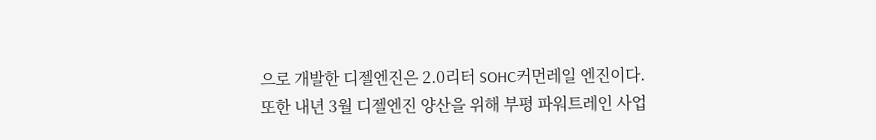으로 개발한 디젤엔진은 2.0리터 SOHC커먼레일 엔진이다.
또한 내년 3월 디젤엔진 양산을 위해 부평 파워트레인 사업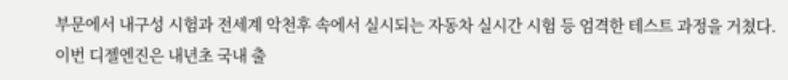부문에서 내구성 시험과 전세계 악천후 속에서 실시되는 자동차 실시간 시험 등 엄격한 테스트 과정을 거쳤다.
이번 디젤엔진은 내년초 국내 출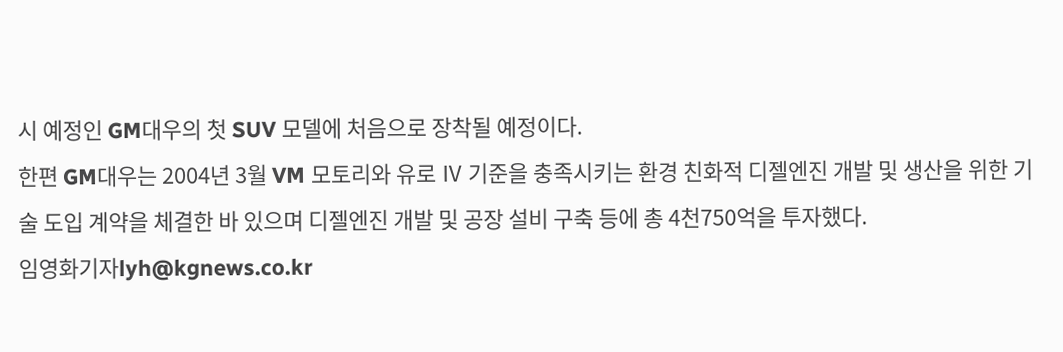시 예정인 GM대우의 첫 SUV 모델에 처음으로 장착될 예정이다.
한편 GM대우는 2004년 3월 VM 모토리와 유로 Ⅳ 기준을 충족시키는 환경 친화적 디젤엔진 개발 및 생산을 위한 기술 도입 계약을 체결한 바 있으며 디젤엔진 개발 및 공장 설비 구축 등에 총 4천750억을 투자했다.
임영화기자lyh@kgnews.co.kr